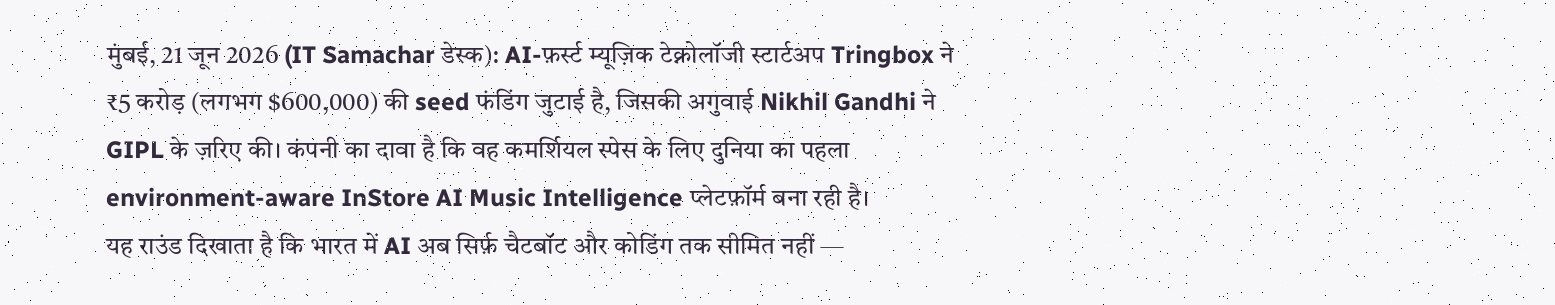मुंबई, 21 जून 2026 (IT Samachar डेस्क): AI-फ़र्स्ट म्यूज़िक टेक्नोलॉजी स्टार्टअप Tringbox ने ₹5 करोड़ (लगभग $600,000) की seed फंडिंग जुटाई है, जिसकी अगुवाई Nikhil Gandhi ने GIPL के ज़रिए की। कंपनी का दावा है कि वह कमर्शियल स्पेस के लिए दुनिया का पहला environment-aware InStore AI Music Intelligence प्लेटफ़ॉर्म बना रही है।
यह राउंड दिखाता है कि भारत में AI अब सिर्फ़ चैटबॉट और कोडिंग तक सीमित नहीं —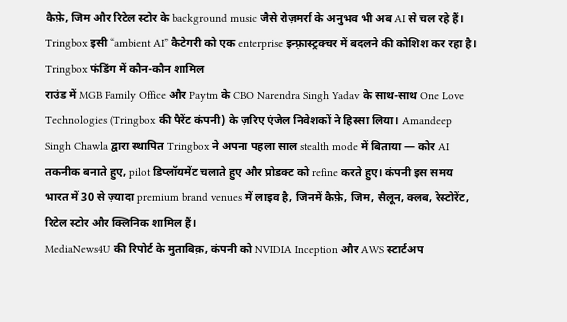कैफ़े, जिम और रिटेल स्टोर के background music जैसे रोज़मर्रा के अनुभव भी अब AI से चल रहे हैं। Tringbox इसी “ambient AI” कैटेगरी को एक enterprise इन्फ़्रास्ट्रक्चर में बदलने की कोशिश कर रहा है।
Tringbox फंडिंग में कौन-कौन शामिल
राउंड में MGB Family Office और Paytm के CBO Narendra Singh Yadav के साथ-साथ One Love Technologies (Tringbox की पैरेंट कंपनी) के ज़रिए एंजेल निवेशकों ने हिस्सा लिया। Amandeep Singh Chawla द्वारा स्थापित Tringbox ने अपना पहला साल stealth mode में बिताया — कोर AI तकनीक बनाते हुए, pilot डिप्लॉयमेंट चलाते हुए और प्रोडक्ट को refine करते हुए। कंपनी इस समय भारत में 30 से ज़्यादा premium brand venues में लाइव है, जिनमें कैफ़े, जिम, सैलून, क्लब, रेस्टोरेंट, रिटेल स्टोर और क्लिनिक शामिल हैं।
MediaNews4U की रिपोर्ट के मुताबिक़, कंपनी को NVIDIA Inception और AWS स्टार्टअप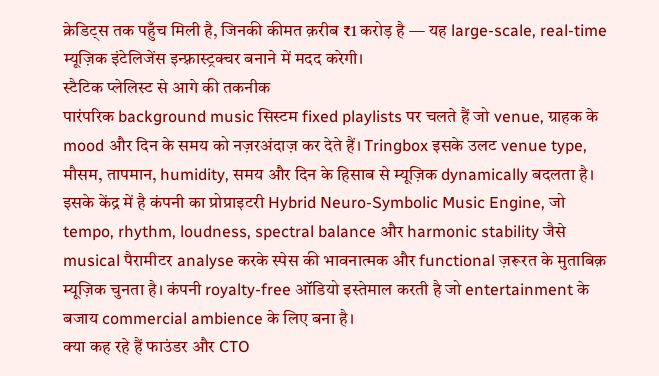क्रेडिट्स तक पहुँच मिली है, जिनकी कीमत क़रीब ₹1 करोड़ है — यह large-scale, real-time म्यूज़िक इंटेलिजेंस इन्फ़्रास्ट्रक्चर बनाने में मदद करेगी।
स्टैटिक प्लेलिस्ट से आगे की तकनीक
पारंपरिक background music सिस्टम fixed playlists पर चलते हैं जो venue, ग्राहक के mood और दिन के समय को नज़रअंदाज़ कर देते हैं। Tringbox इसके उलट venue type, मौसम, तापमान, humidity, समय और दिन के हिसाब से म्यूज़िक dynamically बदलता है। इसके केंद्र में है कंपनी का प्रोप्राइटरी Hybrid Neuro-Symbolic Music Engine, जो tempo, rhythm, loudness, spectral balance और harmonic stability जैसे musical पैरामीटर analyse करके स्पेस की भावनात्मक और functional ज़रूरत के मुताबिक़ म्यूज़िक चुनता है। कंपनी royalty-free ऑडियो इस्तेमाल करती है जो entertainment के बजाय commercial ambience के लिए बना है।
क्या कह रहे हैं फाउंडर और CTO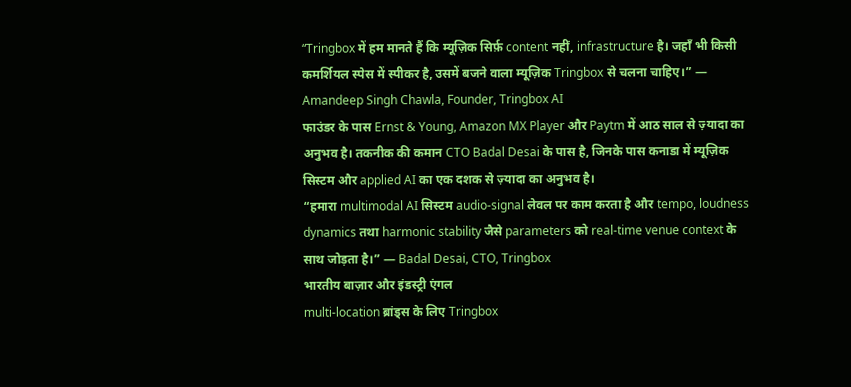“Tringbox में हम मानते हैं कि म्यूज़िक सिर्फ़ content नहीं, infrastructure है। जहाँ भी किसी कमर्शियल स्पेस में स्पीकर है, उसमें बजने वाला म्यूज़िक Tringbox से चलना चाहिए।” — Amandeep Singh Chawla, Founder, Tringbox AI
फाउंडर के पास Ernst & Young, Amazon MX Player और Paytm में आठ साल से ज़्यादा का अनुभव है। तकनीक की कमान CTO Badal Desai के पास है, जिनके पास कनाडा में म्यूज़िक सिस्टम और applied AI का एक दशक से ज़्यादा का अनुभव है।
“हमारा multimodal AI सिस्टम audio-signal लेवल पर काम करता है और tempo, loudness dynamics तथा harmonic stability जैसे parameters को real-time venue context के साथ जोड़ता है।” — Badal Desai, CTO, Tringbox
भारतीय बाज़ार और इंडस्ट्री एंगल
multi-location ब्रांड्स के लिए Tringbox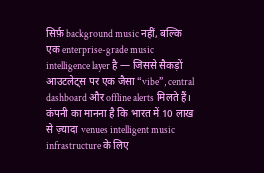सिर्फ़ background music नहीं, बल्कि एक enterprise-grade music intelligence layer है — जिससे सैकड़ों आउटलेट्स पर एक जैसा “vibe”, central dashboard और offline alerts मिलते हैं। कंपनी का मानना है कि भारत में 10 लाख से ज़्यादा venues intelligent music infrastructure के लिए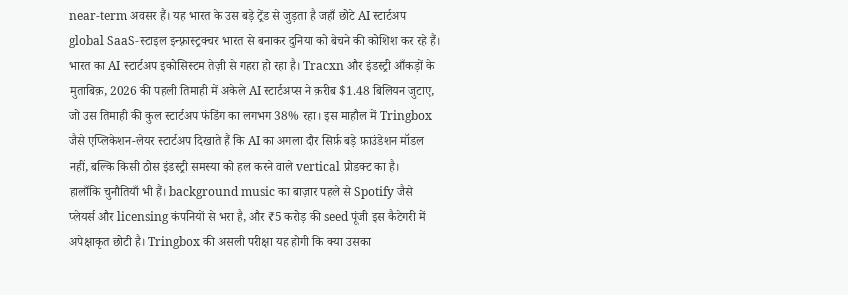near-term अवसर हैं। यह भारत के उस बड़े ट्रेंड से जुड़ता है जहाँ छोटे AI स्टार्टअप global SaaS-स्टाइल इन्फ़्रास्ट्रक्चर भारत से बनाकर दुनिया को बेचने की कोशिश कर रहे हैं।
भारत का AI स्टार्टअप इकोसिस्टम तेज़ी से गहरा हो रहा है। Tracxn और इंडस्ट्री आँकड़ों के मुताबिक़, 2026 की पहली तिमाही में अकेले AI स्टार्टअप्स ने क़रीब $1.48 बिलियन जुटाए, जो उस तिमाही की कुल स्टार्टअप फंडिंग का लगभग 38% रहा। इस माहौल में Tringbox जैसे एप्लिकेशन-लेयर स्टार्टअप दिखाते हैं कि AI का अगला दौर सिर्फ़ बड़े फ़ाउंडेशन मॉडल नहीं, बल्कि किसी ठोस इंडस्ट्री समस्या को हल करने वाले vertical प्रोडक्ट का है।
हालाँकि चुनौतियाँ भी हैं। background music का बाज़ार पहले से Spotify जैसे प्लेयर्स और licensing कंपनियों से भरा है, और ₹5 करोड़ की seed पूंजी इस कैटेगरी में अपेक्षाकृत छोटी है। Tringbox की असली परीक्षा यह होगी कि क्या उसका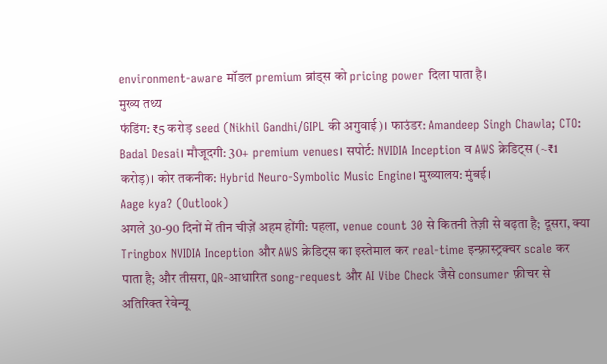environment-aware मॉडल premium ब्रांड्स को pricing power दिला पाता है।
मुख्य तथ्य
फंडिंग: ₹5 करोड़ seed (Nikhil Gandhi/GIPL की अगुवाई)। फाउंडर: Amandeep Singh Chawla; CTO: Badal Desai। मौजूदगी: 30+ premium venues। सपोर्ट: NVIDIA Inception व AWS क्रेडिट्स (~₹1 करोड़)। कोर तकनीक: Hybrid Neuro-Symbolic Music Engine। मुख्यालय: मुंबई।
Aage kya? (Outlook)
अगले 30-90 दिनों में तीन चीज़ें अहम होंगी: पहला, venue count 30 से कितनी तेज़ी से बढ़ता है; दूसरा, क्या Tringbox NVIDIA Inception और AWS क्रेडिट्स का इस्तेमाल कर real-time इन्फ़्रास्ट्रक्चर scale कर पाता है; और तीसरा, QR-आधारित song-request और AI Vibe Check जैसे consumer फ़ीचर से अतिरिक्त रेवेन्यू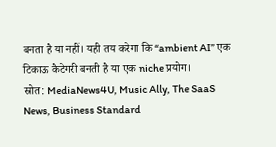बनता है या नहीं। यही तय करेगा कि “ambient AI” एक टिकाऊ कैटेगरी बनती है या एक niche प्रयोग।
स्रोत: MediaNews4U, Music Ally, The SaaS News, Business Standard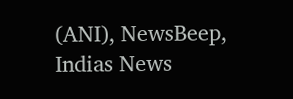(ANI), NewsBeep, Indias News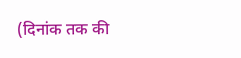(दिनांक तक की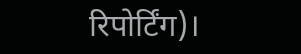रिपोर्टिंग)।